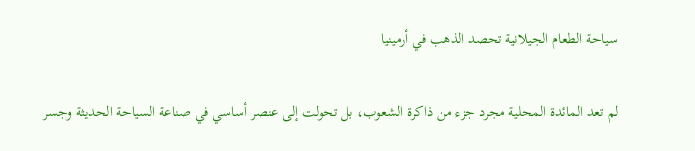سياحة الطعام الجيلانية تحصد الذهب في أرمينيا

لم تعد المائدة المحلية مجرد جزء من ذاكرة الشعوب، بل تحولت إلى عنصر أساسي في صناعة السياحة الحديثة وجسر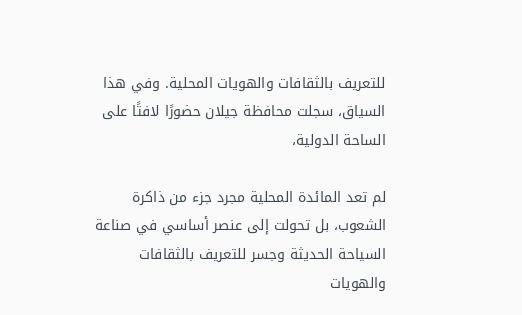للتعريف بالثقافات والهويات المحلية. وفي هذا السياق، سجلت محافظة جيلان حضورًا لافتًا على الساحة الدولية،

لم تعد المائدة المحلية مجرد جزء من ذاكرة الشعوب، بل تحولت إلى عنصر أساسي في صناعة السياحة الحديثة وجسر للتعريف بالثقافات والهويات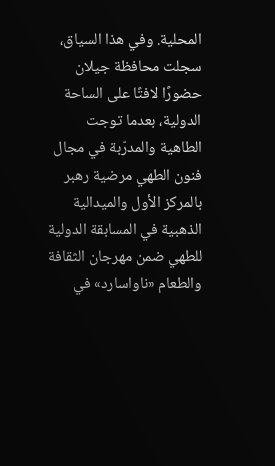المحلية. وفي هذا السياق، سجلت محافظة جيلان حضورًا لافتًا على الساحة الدولية، بعدما توجت الطاهية والمدرّبة في مجال فنون الطهي مرضية رهبر بالمركز الأول والميدالية الذهبية في المسابقة الدولية للطهي ضمن مهرجان الثقافة والطعام «ناواسارد» في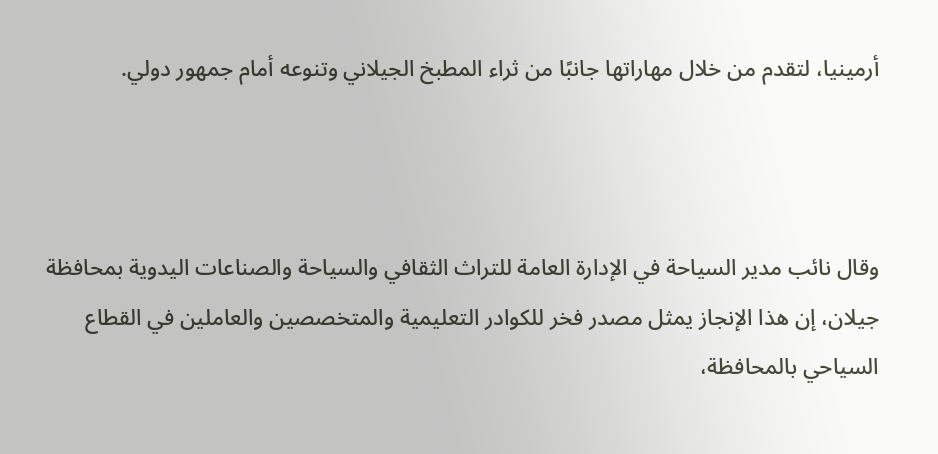أرمينيا، لتقدم من خلال مهاراتها جانبًا من ثراء المطبخ الجيلاني وتنوعه أمام جمهور دولي.



وقال نائب مدير السياحة في الإدارة العامة للتراث الثقافي والسياحة والصناعات اليدوية بمحافظة جيلان، إن هذا الإنجاز يمثل مصدر فخر للكوادر التعليمية والمتخصصين والعاملين في القطاع السياحي بالمحافظة،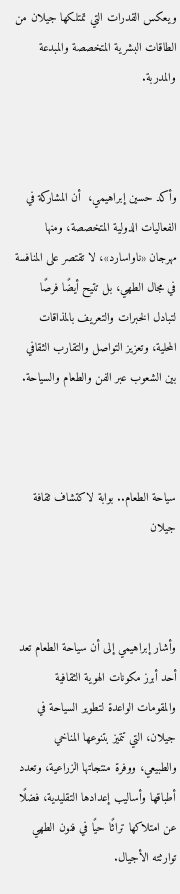ويعكس القدرات التي تمتلكها جيلان من الطاقات البشرية المتخصصة والمبدعة والمدربة.



وأكد حسين إبراهيمي،  أن المشاركة في الفعاليات الدولية المتخصصة، ومنها مهرجان «ناواسارد»، لا تقتصر على المنافسة في مجال الطهي، بل تتيح أيضًا فرصًا لتبادل الخبرات والتعريف بالمذاقات المحلية، وتعزيز التواصل والتقارب الثقافي بين الشعوب عبر الفن والطعام والسياحة.



سياحة الطعام.. بوابة لاكتشاف ثقافة جيلان



وأشار إبراهيمي إلى أن سياحة الطعام تعد أحد أبرز مكونات الهوية الثقافية والمقومات الواعدة لتطوير السياحة في جيلان، التي تتميز بتنوعها المناخي والطبيعي، ووفرة منتجاتها الزراعية، وتعدد أطباقها وأساليب إعدادها التقليدية، فضلًا عن امتلاكها تراثًا حيًا في فنون الطهي توارثته الأجيال.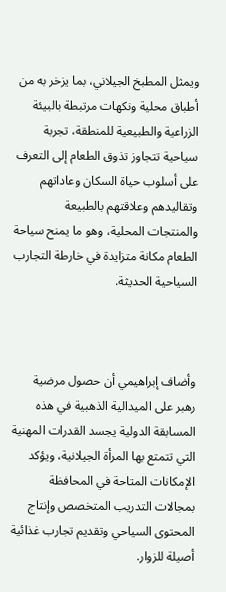ويمثل المطبخ الجيلاني، بما يزخر به من أطباق محلية ونكهات مرتبطة بالبيئة الزراعية والطبيعية للمنطقة، تجربة سياحية تتجاوز تذوق الطعام إلى التعرف على أسلوب حياة السكان وعاداتهم وتقاليدهم وعلاقتهم بالطبيعة والمنتجات المحلية، وهو ما يمنح سياحة الطعام مكانة متزايدة في خارطة التجارب السياحية الحديثة.



وأضاف إبراهيمي أن حصول مرضية رهبر على الميدالية الذهبية في هذه المسابقة الدولية يجسد القدرات المهنية التي تتمتع بها المرأة الجيلانية، ويؤكد الإمكانات المتاحة في المحافظة بمجالات التدريب المتخصص وإنتاج المحتوى السياحي وتقديم تجارب غذائية أصيلة للزوار.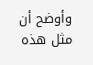وأوضح أن مثل هذه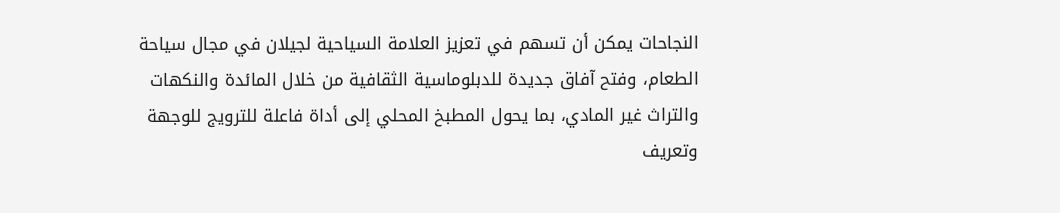النجاحات يمكن أن تسهم في تعزيز العلامة السياحية لجيلان في مجال سياحة الطعام، وفتح آفاق جديدة للدبلوماسية الثقافية من خلال المائدة والنكهات والتراث غير المادي، بما يحول المطبخ المحلي إلى أداة فاعلة للترويج للوجهة وتعريف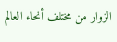الزوار من مختلف أنحاء العالم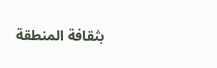بثقافة المنطقة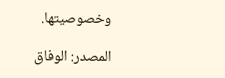وخصوصيتها.

المصدر: الوفاق